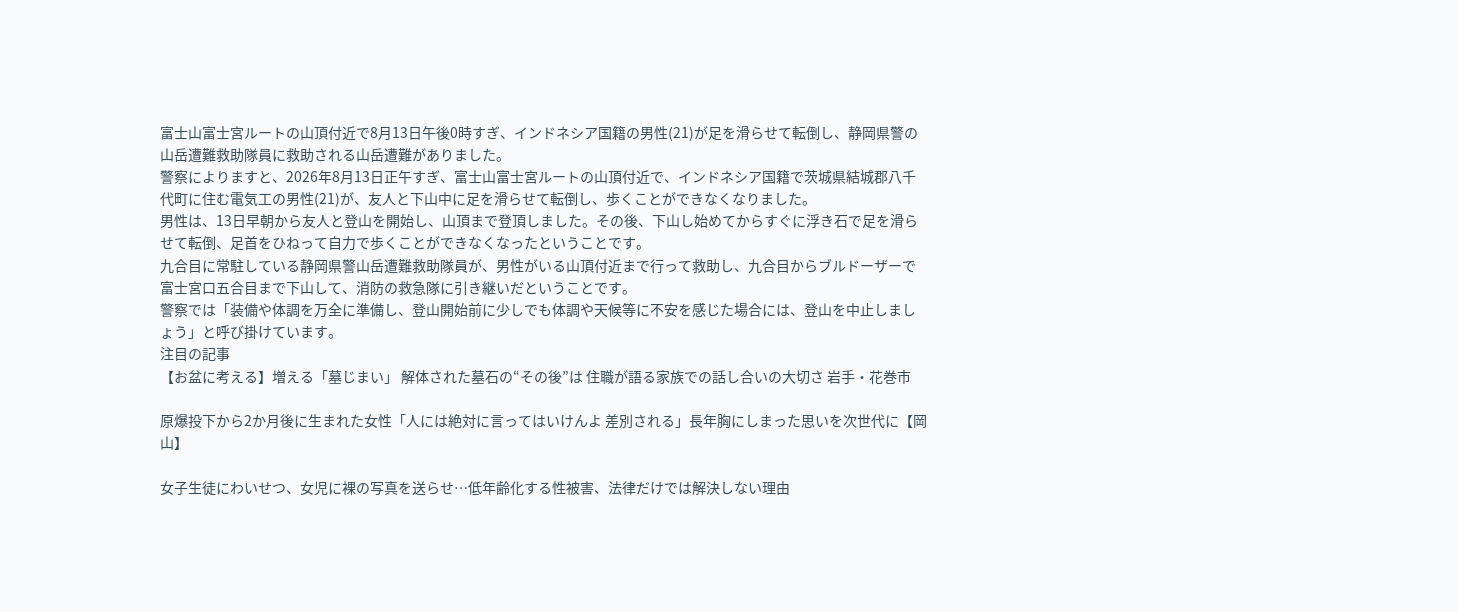富士山富士宮ルートの山頂付近で8月13日午後0時すぎ、インドネシア国籍の男性(21)が足を滑らせて転倒し、静岡県警の山岳遭難救助隊員に救助される山岳遭難がありました。
警察によりますと、2026年8月13日正午すぎ、富士山富士宮ルートの山頂付近で、インドネシア国籍で茨城県結城郡八千代町に住む電気工の男性(21)が、友人と下山中に足を滑らせて転倒し、歩くことができなくなりました。
男性は、13日早朝から友人と登山を開始し、山頂まで登頂しました。その後、下山し始めてからすぐに浮き石で足を滑らせて転倒、足首をひねって自力で歩くことができなくなったということです。
九合目に常駐している静岡県警山岳遭難救助隊員が、男性がいる山頂付近まで行って救助し、九合目からブルドーザーで富士宮口五合目まで下山して、消防の救急隊に引き継いだということです。
警察では「装備や体調を万全に準備し、登山開始前に少しでも体調や天候等に不安を感じた場合には、登山を中止しましょう」と呼び掛けています。
注目の記事
【お盆に考える】増える「墓じまい」 解体された墓石の“その後”は 住職が語る家族での話し合いの大切さ 岩手・花巻市

原爆投下から2か月後に生まれた女性「人には絶対に言ってはいけんよ 差別される」長年胸にしまった思いを次世代に【岡山】

女子生徒にわいせつ、女児に裸の写真を送らせ…低年齢化する性被害、法律だけでは解決しない理由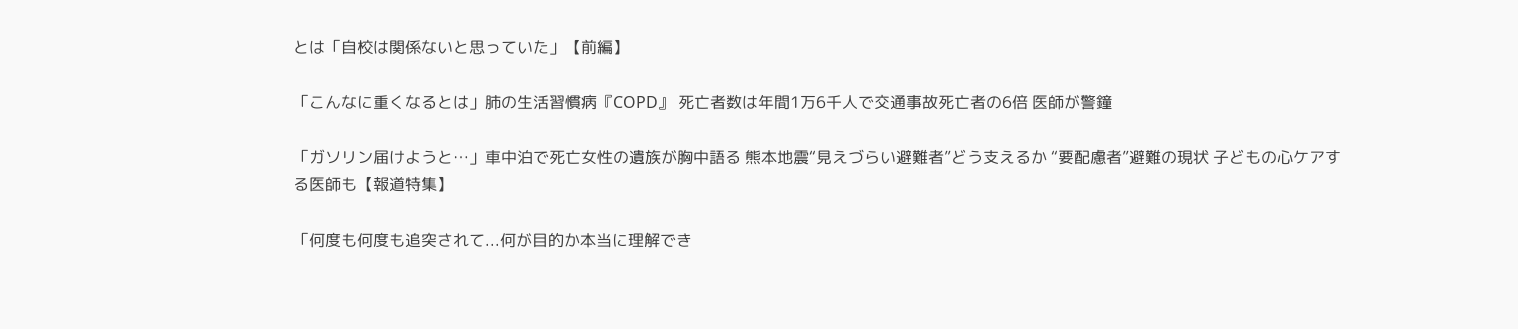とは「自校は関係ないと思っていた」【前編】

「こんなに重くなるとは」肺の生活習慣病『COPD』 死亡者数は年間1万6千人で交通事故死亡者の6倍 医師が警鐘

「ガソリン届けようと…」車中泊で死亡女性の遺族が胸中語る 熊本地震“見えづらい避難者”どう支えるか “要配慮者”避難の現状 子どもの心ケアする医師も【報道特集】

「何度も何度も追突されて...何が目的か本当に理解でき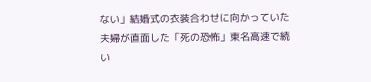ない」結婚式の衣装合わせに向かっていた夫婦が直面した「死の恐怖」東名高速で続い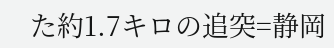た約1.7キロの追突=静岡